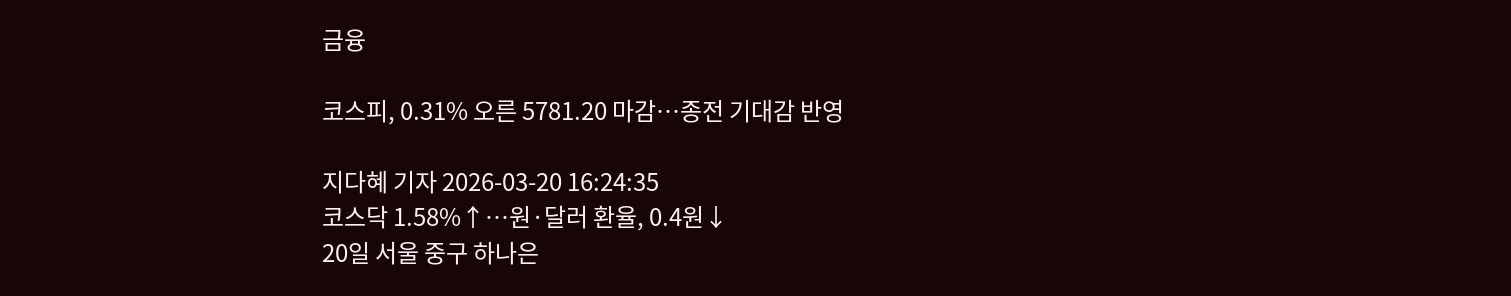금융

코스피, 0.31% 오른 5781.20 마감…종전 기대감 반영

지다혜 기자 2026-03-20 16:24:35
코스닥 1.58%↑…원·달러 환율, 0.4원↓
20일 서울 중구 하나은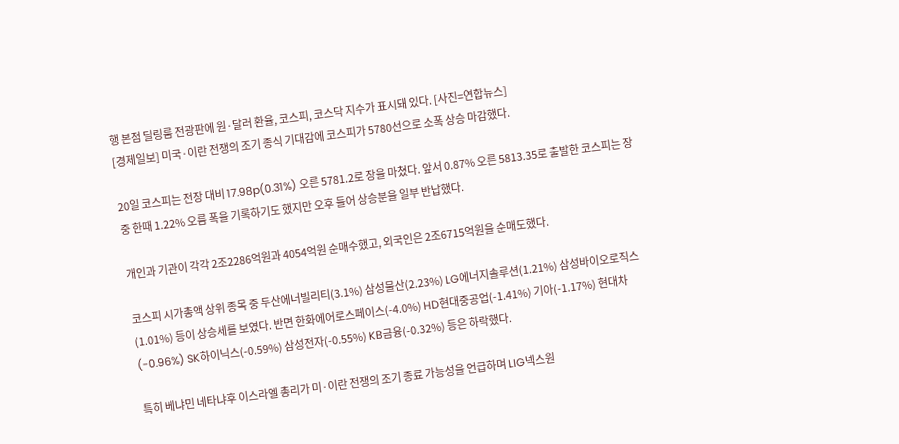행 본점 딜링룸 전광판에 원·달러 환율, 코스피, 코스닥 지수가 표시돼 있다. [사진=연합뉴스]
[경제일보] 미국·이란 전쟁의 조기 종식 기대감에 코스피가 5780선으로 소폭 상승 마감했다.

20일 코스피는 전장 대비 17.98p(0.31%) 오른 5781.2로 장을 마쳤다. 앞서 0.87% 오른 5813.35로 출발한 코스피는 장중 한때 1.22% 오름 폭을 기록하기도 했지만 오후 들어 상승분을 일부 반납했다.

개인과 기관이 각각 2조2286억원과 4054억원 순매수했고, 외국인은 2조6715억원을 순매도했다.

코스피 시가총액 상위 종목 중 두산에너빌리티(3.1%) 삼성물산(2.23%) LG에너지솔루션(1.21%) 삼성바이오로직스(1.01%) 등이 상승세를 보였다. 반면 한화에어로스페이스(-4.0%) HD현대중공업(-1.41%) 기아(-1.17%) 현대차(-0.96%) SK하이닉스(-0.59%) 삼성전자(-0.55%) KB금융(-0.32%) 등은 하락했다.

특히 베냐민 네타냐후 이스라엘 총리가 미·이란 전쟁의 조기 종료 가능성을 언급하며 LIG넥스원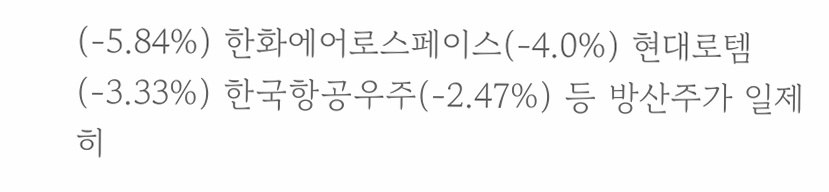(-5.84%) 한화에어로스페이스(-4.0%) 현대로템(-3.33%) 한국항공우주(-2.47%) 등 방산주가 일제히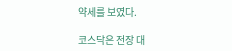약세를 보였다.

코스닥은 전장 대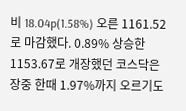비 18.04p(1.58%) 오른 1161.52로 마감했다. 0.89% 상승한 1153.67로 개장했던 코스닥은 장중 한때 1.97%까지 오르기도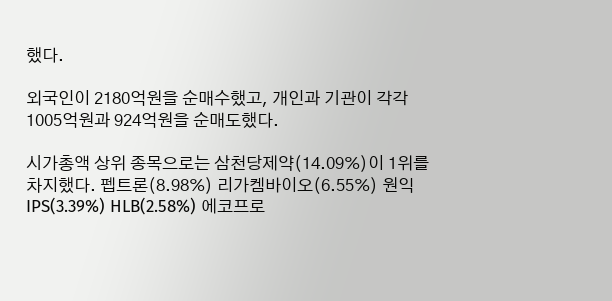했다.

외국인이 2180억원을 순매수했고, 개인과 기관이 각각 1005억원과 924억원을 순매도했다.

시가총액 상위 종목으로는 삼천당제약(14.09%)이 1위를 차지했다. 펩트론(8.98%) 리가켐바이오(6.55%) 원익IPS(3.39%) HLB(2.58%) 에코프로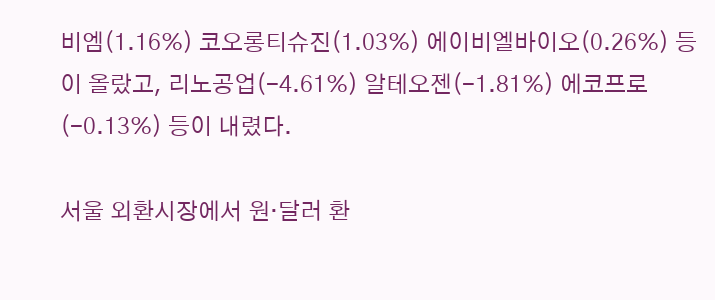비엠(1.16%) 코오롱티슈진(1.03%) 에이비엘바이오(0.26%) 등이 올랐고, 리노공업(-4.61%) 알테오젠(-1.81%) 에코프로(-0.13%) 등이 내렸다.

서울 외환시장에서 원·달러 환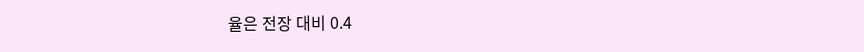율은 전장 대비 0.4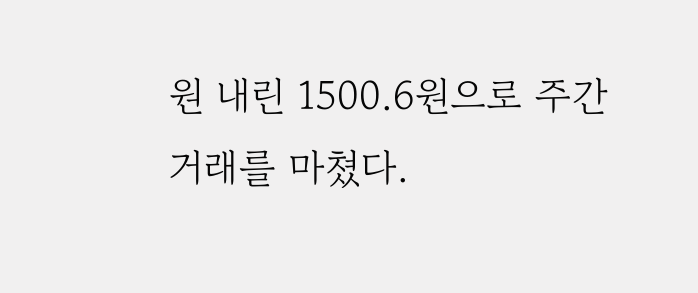원 내린 1500.6원으로 주간 거래를 마쳤다.